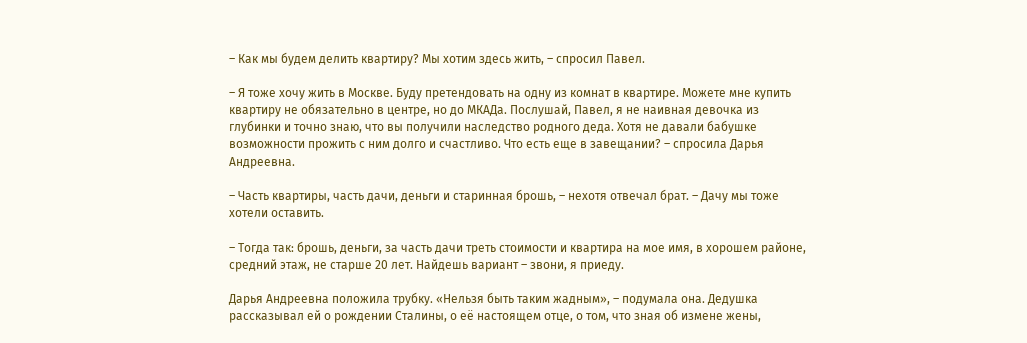– Как мы будем делить квартиру? Мы хотим здесь жить, – спросил Павел.

– Я тоже хочу жить в Москве. Буду претендовать на одну из комнат в квартире. Можете мне купить квартиру не обязательно в центре, но до МКАДа. Послушай, Павел, я не наивная девочка из глубинки и точно знаю, что вы получили наследство родного деда. Хотя не давали бабушке возможности прожить с ним долго и счастливо. Что есть еще в завещании? – спросила Дарья Андреевна.

– Часть квартиры, часть дачи, деньги и старинная брошь, – нехотя отвечал брат. – Дачу мы тоже хотели оставить.

– Тогда так: брошь, деньги, за часть дачи треть стоимости и квартира на мое имя, в хорошем районе, средний этаж, не старше 20 лет. Найдешь вариант – звони, я приеду.

Дарья Андреевна положила трубку. «Нельзя быть таким жадным», – подумала она. Дедушка рассказывал ей о рождении Сталины, о её настоящем отце, о том, что зная об измене жены,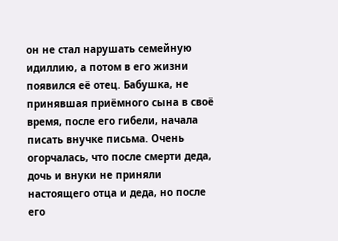он не стал нарушать семейную идиллию, а потом в его жизни появился её отец. Бабушка, не принявшая приёмного сына в своё время, после его гибели, начала писать внучке письма. Очень огорчалась, что после смерти деда, дочь и внуки не приняли настоящего отца и деда, но после его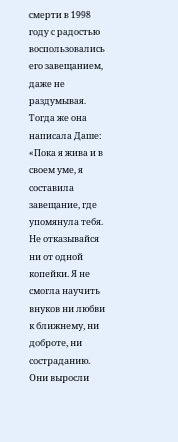смерти в 1998 году с радостью воспользовались его завещанием, даже не раздумывая. Тогда же она написала Даше: «Пока я жива и в своем уме, я составила завещание, где упомянула тебя. Не отказывайся ни от одной копейки. Я не смогла научить внуков ни любви к ближнему, ни доброте, ни состраданию. Они выросли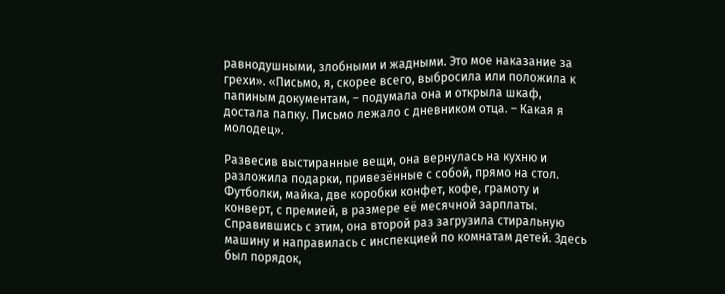равнодушными, злобными и жадными. Это мое наказание за грехи». «Письмо, я, скорее всего, выбросила или положила к папиным документам, – подумала она и открыла шкаф, достала папку. Письмо лежало с дневником отца. – Какая я молодец».

Развесив выстиранные вещи, она вернулась на кухню и разложила подарки, привезённые с собой, прямо на стол. Футболки, майка, две коробки конфет, кофе, грамоту и конверт, с премией, в размере её месячной зарплаты. Справившись с этим, она второй раз загрузила стиральную машину и направилась с инспекцией по комнатам детей. Здесь был порядок,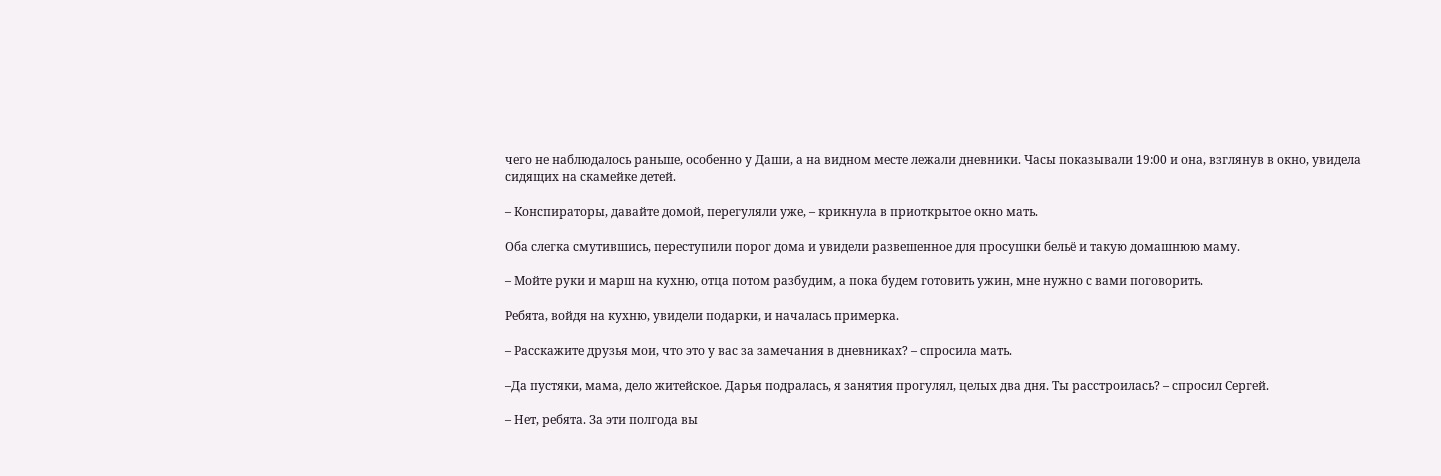чего не наблюдалось раньше, особенно у Даши, а на видном месте лежали дневники. Часы показывали 19:00 и она, взглянув в окно, увидела сидящих на скамейке детей.

– Конспираторы, давайте домой, перегуляли уже, – крикнула в приоткрытое окно мать.

Оба слегка смутившись, переступили порог дома и увидели развешенное для просушки бельё и такую домашнюю маму.

– Мойте руки и марш на кухню, отца потом разбудим, а пока будем готовить ужин, мне нужно с вами поговорить.

Ребята, войдя на кухню, увидели подарки, и началась примерка.

– Расскажите друзья мои, что это у вас за замечания в дневниках? – спросила мать.

–Да пустяки, мама, дело житейское. Дарья подралась, я занятия прогулял, целых два дня. Ты расстроилась? – спросил Сергей.

– Нет, ребята. За эти полгода вы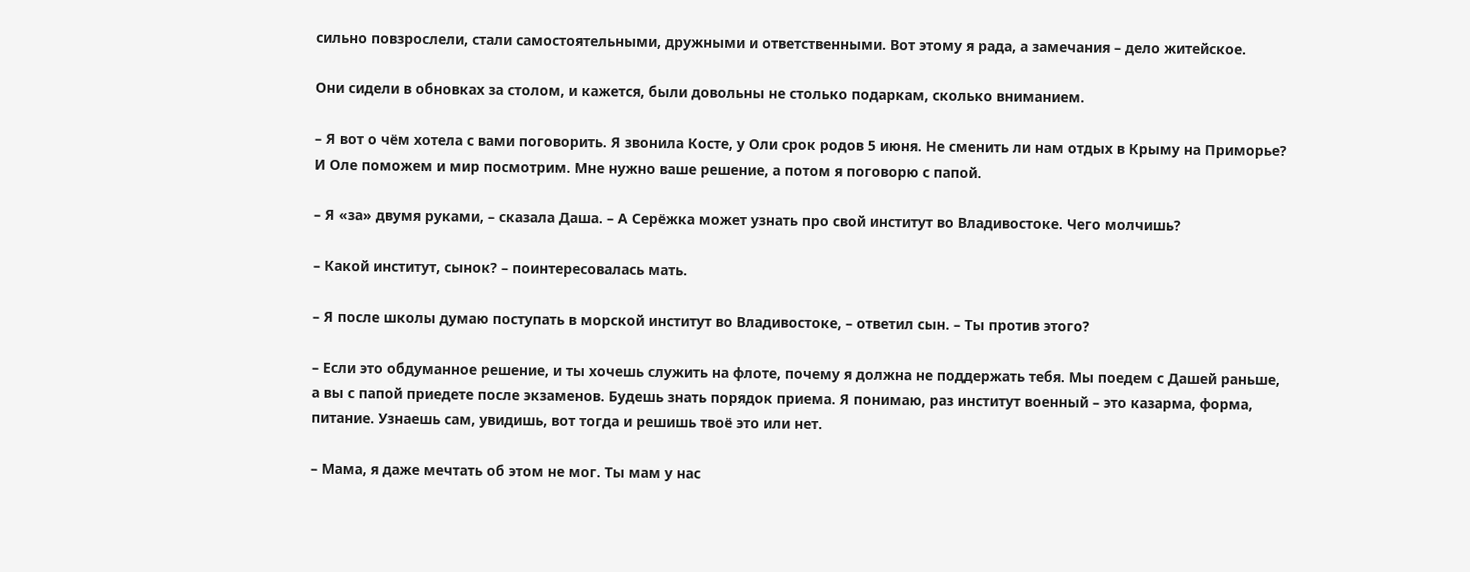сильно повзрослели, стали самостоятельными, дружными и ответственными. Вот этому я рада, а замечания – дело житейское.

Они сидели в обновках за столом, и кажется, были довольны не столько подаркам, сколько вниманием.

– Я вот о чём хотела с вами поговорить. Я звонила Косте, у Оли срок родов 5 июня. Не сменить ли нам отдых в Крыму на Приморье? И Оле поможем и мир посмотрим. Мне нужно ваше решение, а потом я поговорю с папой.

– Я «за» двумя руками, – сказала Даша. – А Серёжка может узнать про свой институт во Владивостоке. Чего молчишь?

– Какой институт, сынок? – поинтересовалась мать.

– Я после школы думаю поступать в морской институт во Владивостоке, – ответил сын. – Ты против этого?

– Если это обдуманное решение, и ты хочешь служить на флоте, почему я должна не поддержать тебя. Мы поедем с Дашей раньше, а вы с папой приедете после экзаменов. Будешь знать порядок приема. Я понимаю, раз институт военный – это казарма, форма, питание. Узнаешь сам, увидишь, вот тогда и решишь твоё это или нет.

– Мама, я даже мечтать об этом не мог. Ты мам у нас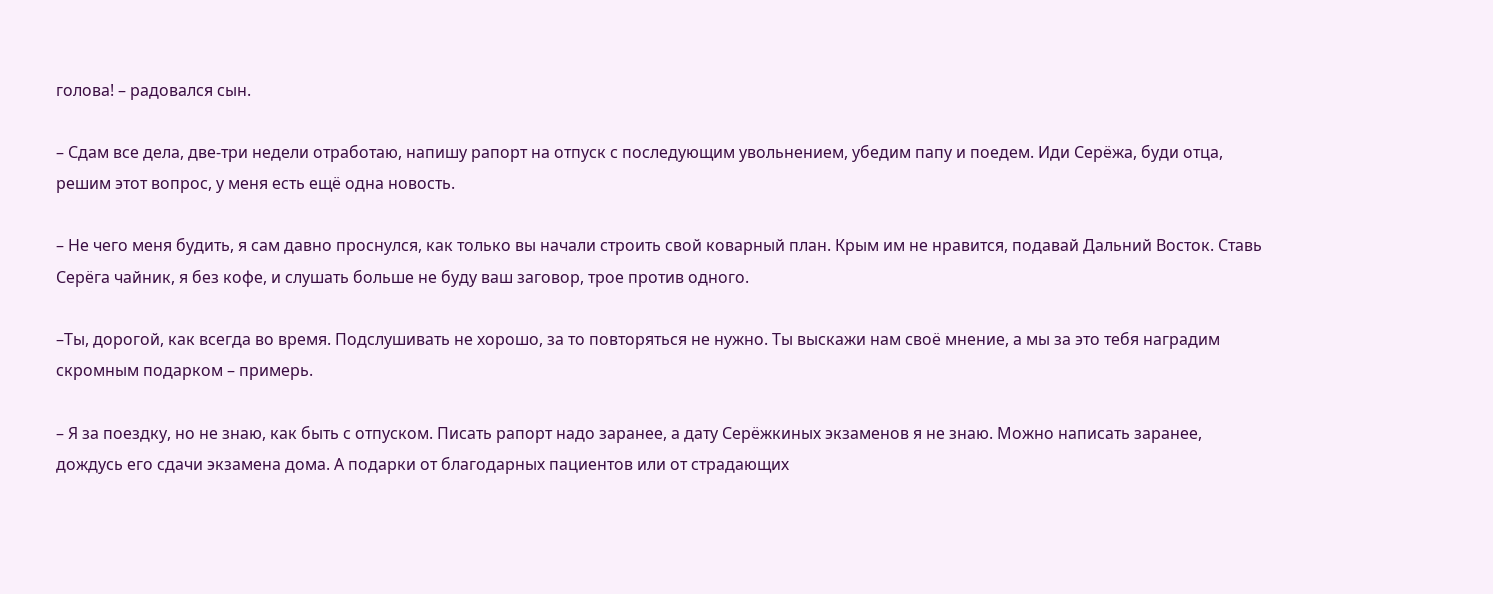голова! – радовался сын.

– Сдам все дела, две-три недели отработаю, напишу рапорт на отпуск с последующим увольнением, убедим папу и поедем. Иди Серёжа, буди отца, решим этот вопрос, у меня есть ещё одна новость.

– Не чего меня будить, я сам давно проснулся, как только вы начали строить свой коварный план. Крым им не нравится, подавай Дальний Восток. Ставь Серёга чайник, я без кофе, и слушать больше не буду ваш заговор, трое против одного.

–Ты, дорогой, как всегда во время. Подслушивать не хорошо, за то повторяться не нужно. Ты выскажи нам своё мнение, а мы за это тебя наградим скромным подарком – примерь.

– Я за поездку, но не знаю, как быть с отпуском. Писать рапорт надо заранее, а дату Серёжкиных экзаменов я не знаю. Можно написать заранее, дождусь его сдачи экзамена дома. А подарки от благодарных пациентов или от страдающих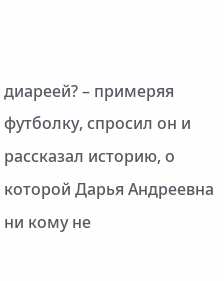диареей? – примеряя футболку, спросил он и рассказал историю, о которой Дарья Андреевна ни кому не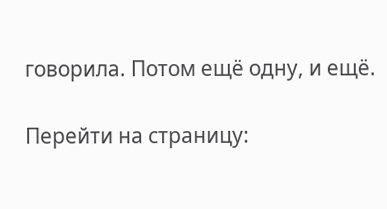говорила. Потом ещё одну, и ещё.

Перейти на страницу: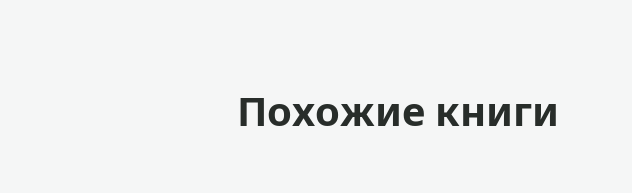Похожие книги